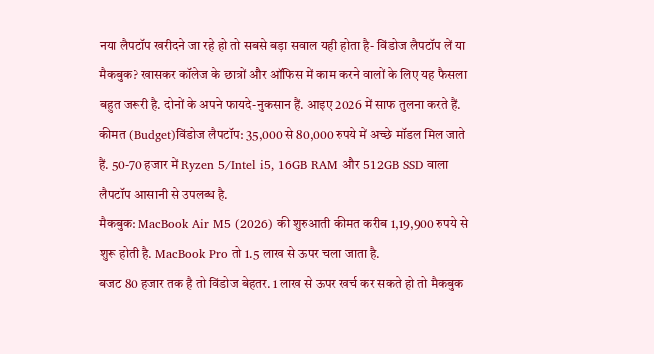नया लैपटॉप खरीदने जा रहे हो तो सबसे बड़ा सवाल यही होता है- विंडोज लैपटॉप लें या मैकबुक? खासकर कॉलेज के छात्रों और ऑफिस में काम करने वालों के लिए यह फैसला बहुत जरूरी है. दोनों के अपने फायदे-नुकसान हैं. आइए 2026 में साफ तुलना करते हैं.
कीमत (Budget)विंडोज लैपटॉप: 35,000 से 80,000 रुपये में अच्छे मॉडल मिल जाते हैं. 50-70 हजार में Ryzen 5/Intel i5, 16GB RAM और 512GB SSD वाला लैपटॉप आसानी से उपलब्ध है.
मैकबुक: MacBook Air M5 (2026) की शुरुआती कीमत करीब 1,19,900 रुपये से शुरू होती है. MacBook Pro तो 1.5 लाख से ऊपर चला जाता है.
बजट 80 हजार तक है तो विंडोज बेहतर. 1 लाख से ऊपर खर्च कर सकते हो तो मैकबुक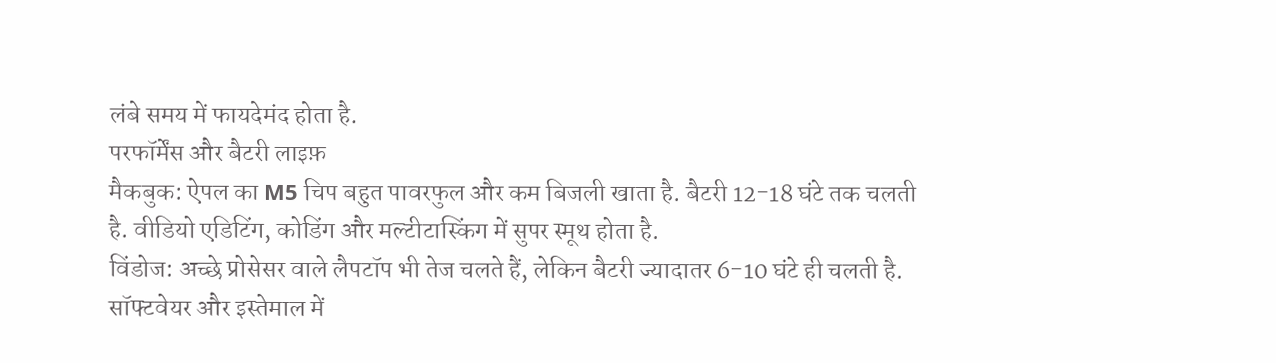लंबे समय में फायदेमंद होता है.
परफॉर्मेंस और बैटरी लाइफ़
मैकबुक: ऐपल का M5 चिप बहुत पावरफुल और कम बिजली खाता है. बैटरी 12-18 घंटे तक चलती है. वीडियो एडिटिंग, कोडिंग और मल्टीटास्किंग में सुपर स्मूथ होता है.
विंडोज: अच्छे प्रोसेसर वाले लैपटॉप भी तेज चलते हैं, लेकिन बैटरी ज्यादातर 6-10 घंटे ही चलती है.
सॉफ्टवेयर और इस्तेमाल में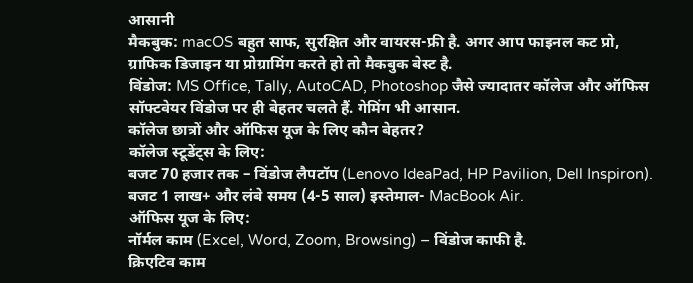आसानी
मैकबुक: macOS बहुत साफ, सुरक्षित और वायरस-फ्री है. अगर आप फाइनल कट प्रो, ग्राफिक डिजाइन या प्रोग्रामिंग करते हो तो मैकबुक बेस्ट है.
विंडोज: MS Office, Tally, AutoCAD, Photoshop जैसे ज्यादातर कॉलेज और ऑफिस सॉफ्टवेयर विंडोज पर ही बेहतर चलते हैं. गेमिंग भी आसान.
कॉलेज छात्रों और ऑफिस यूज के लिए कौन बेहतर?
कॉलेज स्टूडेंट्स के लिए:
बजट 70 हजार तक – विंडोज लैपटॉप (Lenovo IdeaPad, HP Pavilion, Dell Inspiron).
बजट 1 लाख+ और लंबे समय (4-5 साल) इस्तेमाल- MacBook Air.
ऑफिस यूज के लिए:
नॉर्मल काम (Excel, Word, Zoom, Browsing) – विंडोज काफी है.
क्रिएटिव काम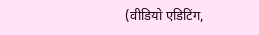(वीडियो एडिटिंग,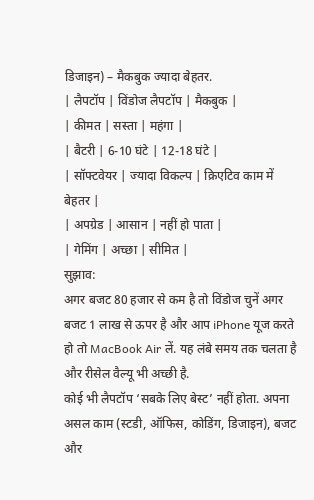डिजाइन) – मैकबुक ज्यादा बेहतर.
| लैपटॉप | विंडोज लैपटॉप | मैकबुक |
| कीमत | सस्ता | महंगा |
| बैटरी | 6-10 घंटे | 12-18 घंटे |
| सॉफ्टवेयर | ज्यादा विकल्प | क्रिएटिव काम में बेहतर |
| अपग्रेड | आसान | नहीं हो पाता |
| गेमिंग | अच्छा | सीमित |
सुझाव:
अगर बजट 80 हजार से कम है तो विंडोज चुनें अगर बजट 1 लाख से ऊपर है और आप iPhone यूज करते हो तो MacBook Air लें. यह लंबे समय तक चलता है और रीसेल वैल्यू भी अच्छी है.
कोई भी लैपटॉप ‘सबके लिए बेस्ट’ नहीं होता. अपना असल काम (स्टडी, ऑफिस, कोडिंग, डिजाइन), बजट और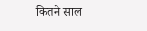कितने साल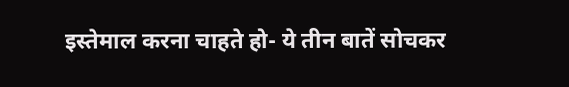इस्तेमाल करना चाहते हो- ये तीन बातें सोचकर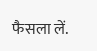फैसला लें.